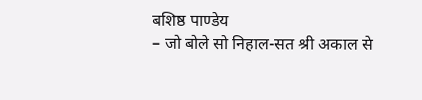बशिष्ठ पाण्डेय
– जो बोले सो निहाल-सत श्री अकाल से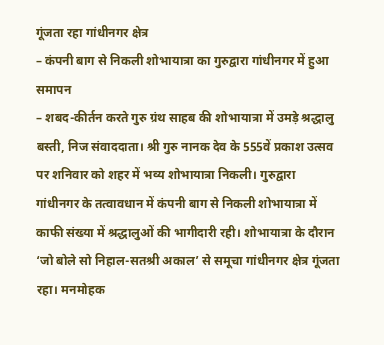गूंजता रहा गांधीनगर क्षेत्र
– कंपनी बाग से निकली शोभायात्रा का गुरुद्वारा गांधीनगर में हुआ समापन
– शबद-कीर्तन करते गुरु ग्रंथ साहब की शोभायात्रा में उमड़े श्रद्धालु
बस्ती, निज संवाददाता। श्री गुरु नानक देव के 555वें प्रकाश उत्सव पर शनिवार को शहर में भव्य शोभायात्रा निकली। गुरुद्वारा गांधीनगर के तत्वावधान में कंपनी बाग से निकली शोभायात्रा में काफी संख्या में श्रद्धालुओं की भागीदारी रही। शोभायात्रा के दौरान ‘जो बोले सो निहाल-सतश्री अकाल’ से समूचा गांधीनगर क्षेत्र गूंजता रहा। मनमोहक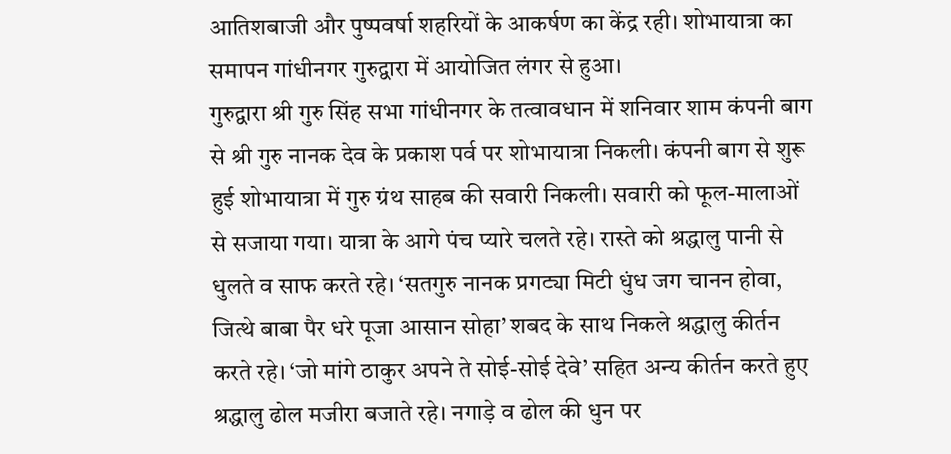आतिशबाजी और पुष्पवर्षा शहरियों के आकर्षण का केंद्र रही। शोभायात्रा का समापन गांधीनगर गुरुद्वारा में आयोजित लंगर से हुआ।
गुरुद्वारा श्री गुरु सिंह सभा गांधीनगर के तत्वावधान में शनिवार शाम कंपनी बाग से श्री गुरु नानक देव के प्रकाश पर्व पर शोभायात्रा निकली। कंपनी बाग से शुरू हुई शोभायात्रा में गुरु ग्रंथ साहब की सवारी निकली। सवारी को फूल-मालाओं से सजाया गया। यात्रा के आगे पंच प्यारे चलते रहे। रास्ते को श्रद्धालु पानी से धुलते व साफ करते रहे। ‘सतगुरु नानक प्रगट्या मिटी धुंध जग चानन होवा, जित्थे बाबा पैर धरे पूजा आसान सोहा’ शबद के साथ निकले श्रद्धालु कीर्तन करते रहे। ‘जो मांगे ठाकुर अपने ते सोई-सोई देवे’ सहित अन्य कीर्तन करते हुए श्रद्धालु ढोल मजीरा बजाते रहे। नगाड़े व ढोल की धुन पर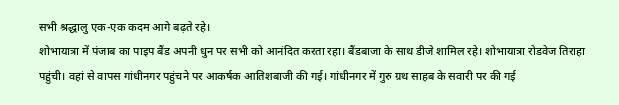सभी श्रद्धालु एक-एक कदम आगे बढ़ते रहे।
शोभायात्रा में पंजाब का पाइप बैंड अपनी धुन पर सभी को आनंदित करता रहा। बैंडबाजा के साथ डीजे शामिल रहे। शोभायात्रा रोडवेज तिराहा पहुंची। वहां से वापस गांधीनगर पहुंचने पर आकर्षक आतिशबाजी की गई। गांधीनगर में गुरु ग्रथ साहब के सवारी पर की गई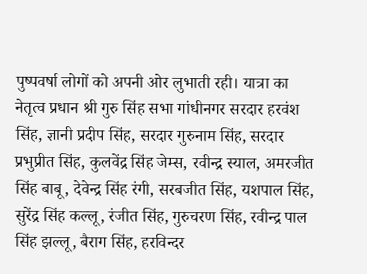पुष्पवर्षा लोगों को अपनी ओर लुभाती रही। यात्रा का नेतृत्व प्रधान श्री गुरु सिंह सभा गांधीनगर सरदार हरवंश सिंह, ज्ञानी प्रदीप सिंह, सरदार गुरुनाम सिंह, सरदार प्रभुप्रीत सिंह, कुलवेंद्र सिंह जेम्स, रवीन्द्र स्याल, अमरजीत सिंह बाबू, देवेन्द्र सिंह रंगी, सरबजीत सिंह, यशपाल सिंह, सुरेंद्र सिंह कल्लू, रंजीत सिंह, गुरुचरण सिंह, रवीन्द्र पाल सिंह झल्लू, बैराग सिंह, हरविन्दर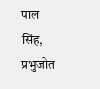पाल सिंह, प्रभुजोत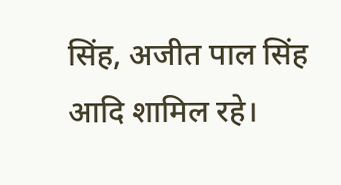सिंह, अजीत पाल सिंह आदि शामिल रहे।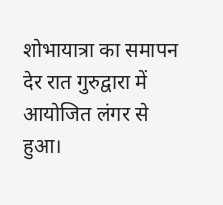शोभायात्रा का समापन देर रात गुरुद्वारा में आयोजित लंगर से हुआ।